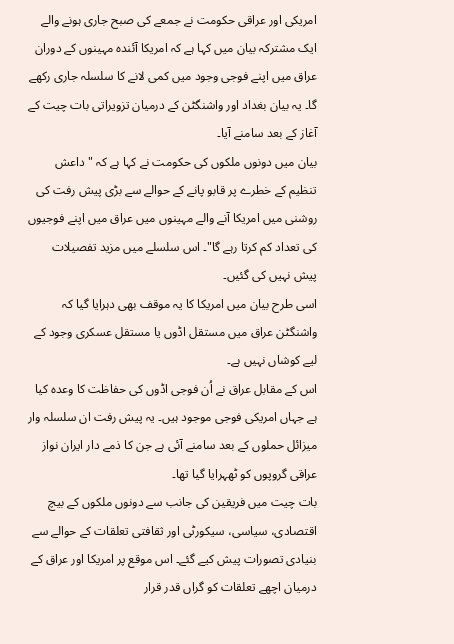امریکی اور عراقی حکومت نے جمعے کی صبح جاری ہونے والے ایک مشترکہ بیان میں کہا ہے کہ امریکا آئندہ مہینوں کے دوران عراق میں اپنے فوجی وجود میں کمی لانے کا سلسلہ جاری رکھے گا۔ یہ بیان بغداد اور واشنگٹن کے درمیان تزویراتی بات چیت کے آغاز کے بعد سامنے آیا۔
بیان میں دونوں ملکوں کی حکومت نے کہا ہے کہ "داعش تنظیم کے خطرے پر قابو پانے کے حوالے سے بڑی پیش رفت کی روشنی میں امریکا آنے والے مہینوں میں عراق میں اپنے فوجیوں کی تعداد کم کرتا رہے گا"۔ اس سلسلے میں مزید تفصیلات پیش نہیں کی گئیں۔
اسی طرح بیان میں امریکا کا یہ موقف بھی دہرایا گیا کہ واشنگٹن عراق میں مستقل اڈوں یا مستقل عسکری وجود کے لیے کوشاں نہیں ہے۔
اس کے مقابل عراق نے اُن فوجی اڈوں کی حفاظت کا وعدہ کیا ہے جہاں امریکی فوجی موجود ہیں۔ یہ پیش رفت ان سلسلہ وار میزائل حملوں کے بعد سامنے آئی ہے جن کا ذمے دار ایران نواز عراقی گروپوں کو ٹھہرایا گیا تھا۔
بات چیت میں فریقین کی جانب سے دونوں ملکوں کے بیچ اقتصادی، سیاسی، سیکورٹی اور ثقافتی تعلقات کے حوالے سے بنیادی تصورات پیش کیے گئے۔ اس موقع پر امریکا اور عراق کے درمیان اچھے تعلقات کو گراں قدر قرار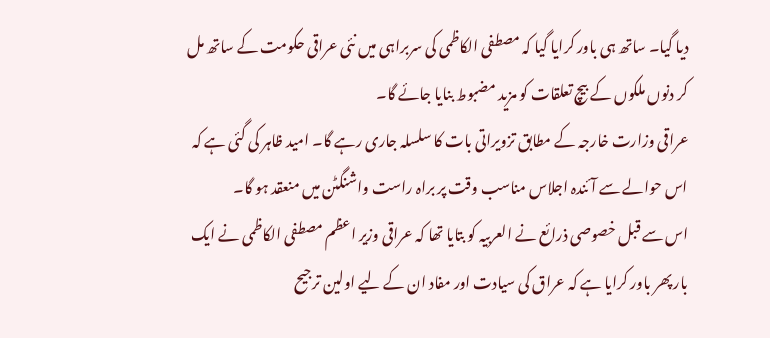دیا گیا۔ ساتھ ہی باور کرایا گیا کہ مصطفی الکاظمی کی سربراہی میں نئی عراقی حکومت کے ساتھ مل کر دنوں ملکوں کے بیچ تعلقات کو مزید مضبوط بنایا جائے گا۔
عراقی وزارت خارجہ کے مطابق تزویراتی بات کا سلسلہ جاری رہے گا۔ امید ظاہر کی گئی ہے کہ اس حوالے سے آئندہ اجلاس مناسب وقت پر براہ راست واشنگٹن میں منعقد ہو گا۔
اس سے قبل خصوصی ذرائع نے العربیہ کو بتایا تھا کہ عراقی وزیر اعظم مصطفی الکاظمی نے ایک بار پھر باور کرایا ہے کہ عراق کی سیادت اور مفاد ان کے لیے اولین ترجیح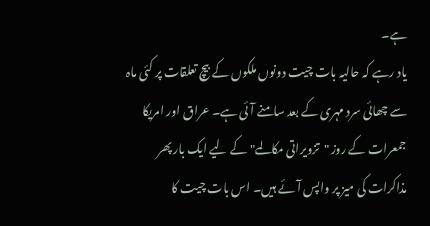ہے۔
یاد رہے کہ حالیہ بات چیت دونوں ملکوں کے بیچ تعلقات پر کئی ماہ سے چھائی سرد مہری کے بعد سامنے آئی ہے۔ عراق اور امریکا جمعرات کے روز "تزویراتی مکالمے" کے لیے ایک بار پھر مذاکرات کی میز پر واپس آئے ہیں۔ اس بات چیت کا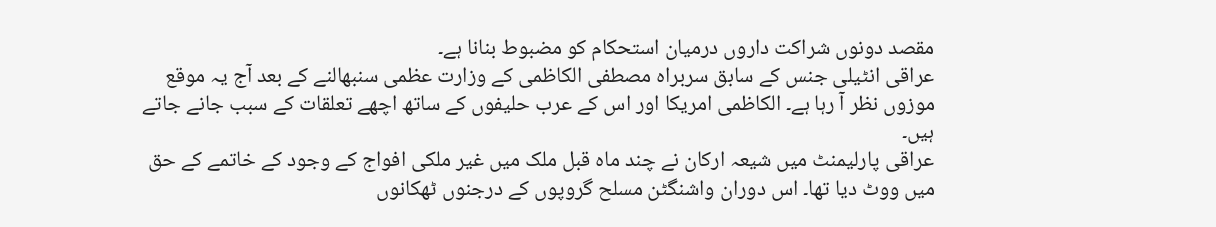مقصد دونوں شراکت داروں درمیان استحکام کو مضبوط بنانا ہے۔
عراقی انٹیلی جنس کے سابق سربراہ مصطفی الکاظمی کے وزارت عظمی سنبھالنے کے بعد آج یہ موقع موزوں نظر آ رہا ہے۔ الکاظمی امریکا اور اس کے عرب حلیفوں کے ساتھ اچھے تعلقات کے سبب جانے جاتے ہیں۔
عراقی پارلیمنٹ میں شیعہ ارکان نے چند ماہ قبل ملک میں غیر ملکی افواج کے وجود کے خاتمے کے حق میں ووٹ دیا تھا۔ اس دوران واشنگٹن مسلح گروپوں کے درجنوں ٹھکانوں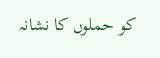کو حملوں کا نشانہ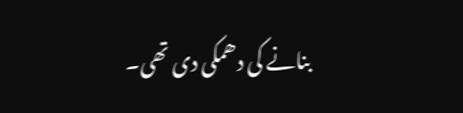بنانے کی دھمکی دی تھی۔